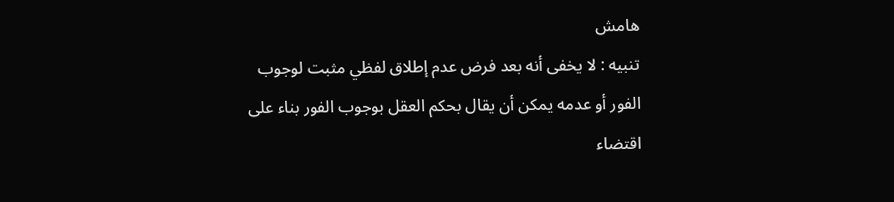هامش
تنبيه : لا يخفى أنه بعد فرض عدم إطلاق لفظي مثبت لوجوب الفور أو عدمه يمكن أن يقال بحكم العقل بوجوب الفور بناء على اقتضاء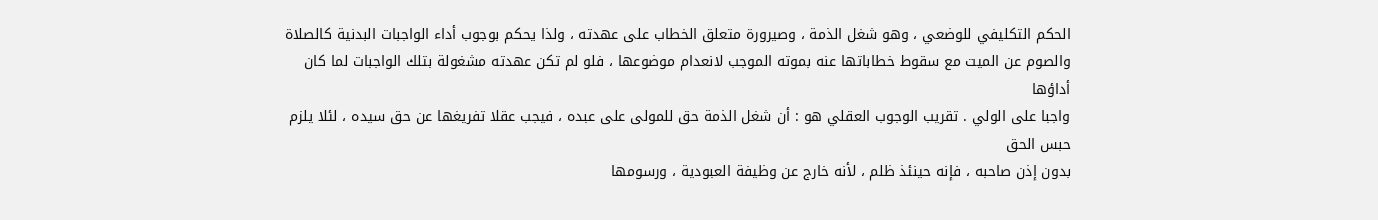الحكم التكليفي للوضعي ، وهو شغل الذمة ، وصيرورة متعلق الخطاب على عهدته ، ولذا يحكم بوجوب أداء الواجبات البدنية كالصلاة
والصوم عن الميت مع سقوط خطاباتها عنه بموته الموجب لانعدام موضوعها ، فلو لم تكن عهدته مشغولة بتلك الواجبات لما كان أداؤها
واجبا على الولي . تقريب الوجوب العقلي هو : أن شغل الذمة حق للمولى على عبده ، فيجب عقلا تفريغها عن حق سيده ، لئلا يلزم حبس الحق
بدون إذن صاحبه ، فإنه حينئذ ظلم ، لأنه خارج عن وظيفة العبودية ، ورسومها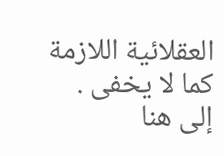العقلائية اللازمة كما لا يخفى .
إلى هنا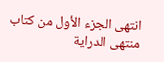انتهى الجزء الأول من كتاب منتهى الدراية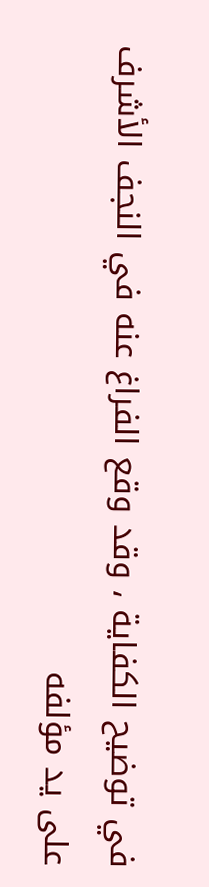في توضيح الكفاية ، وقد وقع الفراغ عنه في النجف الأشرف على يد مؤلفه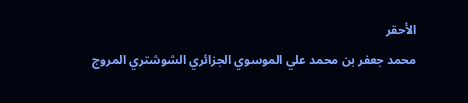الأحقر
محمد جعفر بن محمد علي الموسوي الجزائري الشوشتري المروج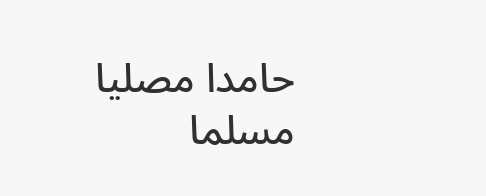حامدا مصليا مسلما